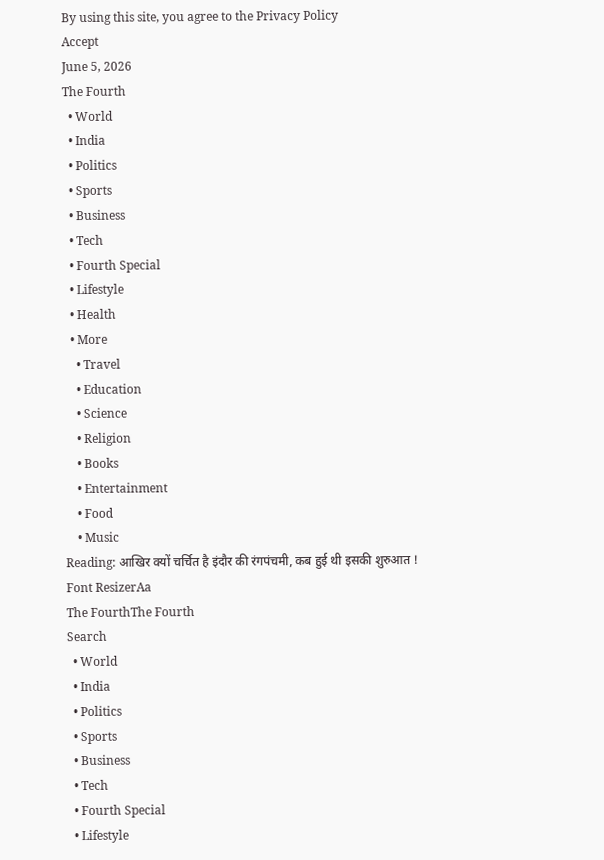By using this site, you agree to the Privacy Policy
Accept
June 5, 2026
The Fourth
  • World
  • India
  • Politics
  • Sports
  • Business
  • Tech
  • Fourth Special
  • Lifestyle
  • Health
  • More
    • Travel
    • Education
    • Science
    • Religion
    • Books
    • Entertainment
    • Food
    • Music
Reading: आखिर क्यों चर्चित है इंदौर की रंगपंचमी, कब हुई थी इसकी शुरुआत !
Font ResizerAa
The FourthThe Fourth
Search
  • World
  • India
  • Politics
  • Sports
  • Business
  • Tech
  • Fourth Special
  • Lifestyle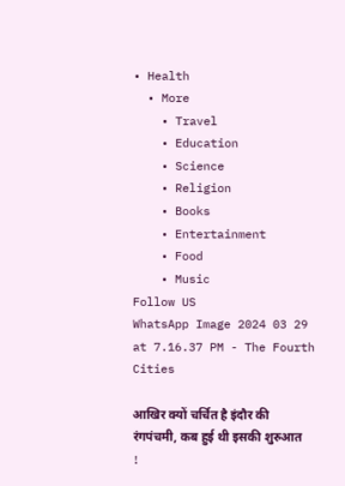• Health
  • More
    • Travel
    • Education
    • Science
    • Religion
    • Books
    • Entertainment
    • Food
    • Music
Follow US
WhatsApp Image 2024 03 29 at 7.16.37 PM - The Fourth
Cities

आखिर क्यों चर्चित है इंदौर की रंगपंचमी, कब हुई थी इसकी शुरुआत !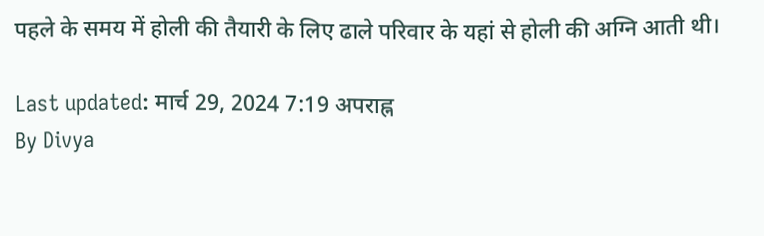पहले के समय में होली की तैयारी के लिए ढाले परिवार के यहां से होली की अग्नि आती थी।

Last updated: मार्च 29, 2024 7:19 अपराह्न
By Divya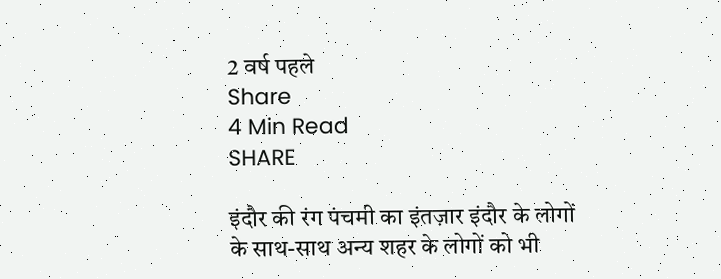2 वर्ष पहले
Share
4 Min Read
SHARE

इंदौर की रंग पंचमी का इंतज़ार इंदौर के लोगों के साथ-साथ अन्य शहर के लोगों को भी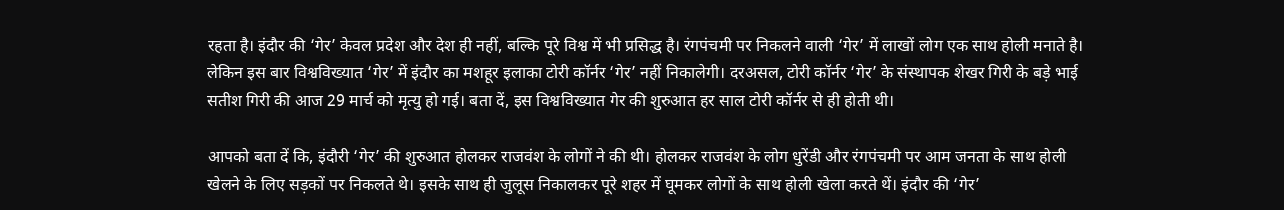रहता है। इंदौर की ‘गेर’ केवल प्रदेश और देश ही नहीं, बल्कि पूरे विश्व में भी प्रसिद्ध है। रंगपंचमी पर निकलने वाली ‘गेर’ में लाखों लोग एक साथ होली मनाते है। लेकिन इस बार विश्वविख्यात ‘गेर’ में इंदौर का मशहूर इलाका टोरी कॉर्नर ‘गेर’ नहीं निकालेगी। दरअसल, टोरी कॉर्नर ‘गेर’ के संस्थापक शेखर गिरी के बड़े भाई सतीश गिरी की आज 29 मार्च को मृत्यु हो गई। बता दें, इस विश्वविख्यात गेर की शुरुआत हर साल टोरी कॉर्नर से ही होती थी।

आपको बता दें कि, इंदौरी ‘गेर’ की शुरुआत होलकर राजवंश के लोगों ने की थी। होलकर राजवंश के लोग धुरेंडी और रंगपंचमी पर आम जनता के साथ होली खेलने के लिए सड़कों पर निकलते थे। इसके साथ ही जुलूस निकालकर पूरे शहर में घूमकर लोगों के साथ होली खेला करते थें। इंदौर की ‘गेर’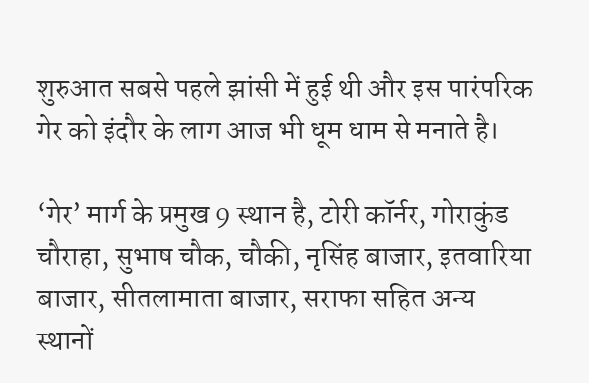शुरुआत सबसे पहले झांसी में हुई थी और इस पारंपरिक गेर को इंदौर के लाग आज भी धूम धाम से मनाते है।

‘गेर’ मार्ग के प्रमुख 9 स्थान है, टोरी कॉर्नर, गोराकुंड चौराहा, सुभाष चौक, चौकी, नृसिंह बाजार, इतवारिया बाजार, सीतलामाता बाजार, सराफा सहित अन्य स्थानों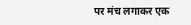पर मंच लगाकर एक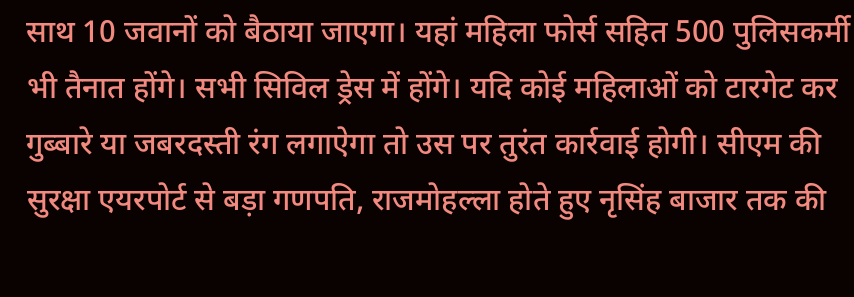साथ 10 जवानों को बैठाया जाएगा। यहां महिला फोर्स सहित 500 पुलिसकर्मी भी तैनात होंगे। सभी सिविल ड्रेस में होंगे। यदि कोई महिलाओं को टारगेट कर गुब्बारे या जबरदस्ती रंग लगाऐगा तो उस पर तुरंत कार्रवाई होगी। सीएम की सुरक्षा एयरपोर्ट से बड़ा गणपति, राजमोहल्ला होते हुए नृसिंह बाजार तक की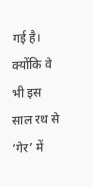गई है। क्योंकि वे भी इस साल रथ से ‘गेर’ में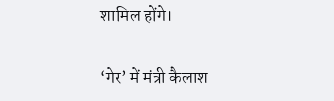शामिल होंगे।

‘गेर’ में मंत्री कैलाश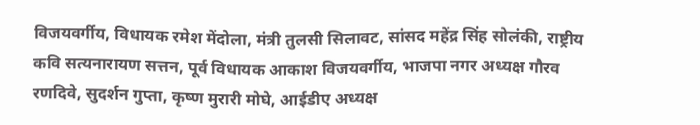विजयवर्गीय, विधायक रमेश मेंदोला, मंत्री तुलसी सिलावट, सांसद महेंद्र सिंह सोलंकी, राष्ट्रीय कवि सत्यनारायण सत्तन, पूर्व विधायक आकाश विजयवर्गीय, भाजपा नगर अध्यक्ष गौरव रणदिवे, सुदर्शन गुप्ता, कृष्ण मुरारी मोघे, आईडीए अध्यक्ष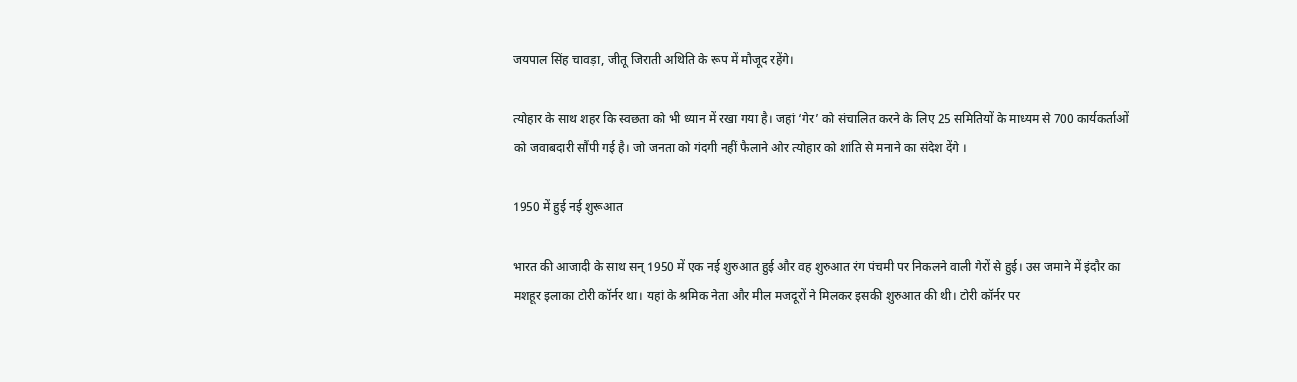जयपाल सिंह चावड़ा, जीतू जिराती अथिति के रूप में मौजूद रहेंगे।

त्योहार के साथ शहर कि स्वछता को भी ध्यान में रखा गया है। जहां ‘गेर’ को संचालित करने के लिए 25 समितियों के माध्यम से 700 कार्यकर्ताओं को जवाबदारी सौंपी गई है। जो जनता को गंदगी नहीं फैलाने ओर त्योहार को शांति से मनाने का संदेश देंगे ।

1950 में हुई नई शुरूआत

भारत की आजादी के साथ सन् 1950 में एक नई शुरुआत हुई और वह शुरुआत रंग पंचमी पर निकलने वाली गेरों से हुई। उस जमाने में इंदौर का मशहूर इलाका टोरी कॉर्नर था। यहां के श्रमिक नेता और मील मजदूरों ने मिलकर इसकी शुरुआत की थी। टोरी कॉर्नर पर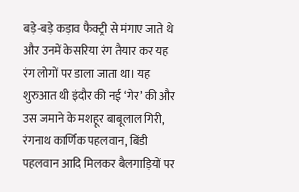बड़े-बड़े कड़ाव फैक्ट्री से मंगाए जाते थे और उनमें केसरिया रंग तैयार कर यह रंग लोगों पर डाला जाता था। यह शुरुआत थी इंदौर की नई ‘गेर’ की और उस जमाने के मशहूर बाबूलाल गिरी, रंगनाथ कार्णिक पहलवान, बिंडी पहलवान आदि मिलकर बैलगाड़ियों पर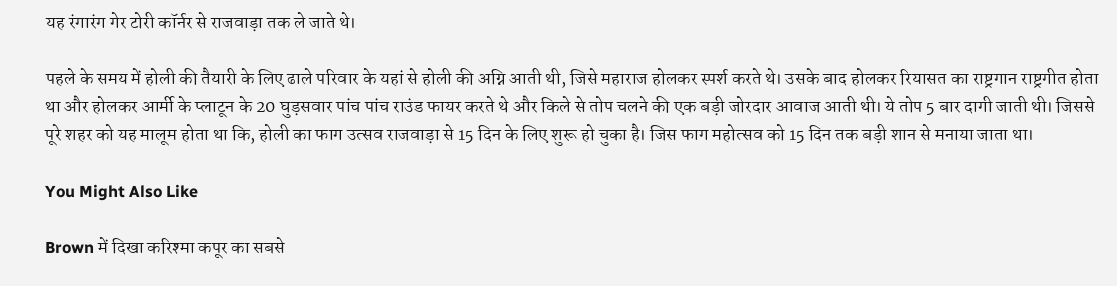यह रंगारंग गेर टोरी कॉर्नर से राजवाड़ा तक ले जाते थे।

पहले के समय में होली की तैयारी के लिए ढाले परिवार के यहां से होली की अग्नि आती थी, जिसे महाराज होलकर स्पर्श करते थे। उसके बाद होलकर रियासत का राष्ट्रगान राष्ट्रगीत होता था और होलकर आर्मी के प्लाटून के 20 घुड़सवार पांच पांच राउंड फायर करते थे और किले से तोप चलने की एक बड़ी जोरदार आवाज आती थी। ये तोप 5 बार दागी जाती थी। जिससे पूरे शहर को यह मालूम होता था कि, होली का फाग उत्सव राजवाड़ा से 15 दिन के लिए शुरू हो चुका है। जिस फाग महोत्सव को 15 दिन तक बड़ी शान से मनाया जाता था।

You Might Also Like

Brown में दिखा करिश्मा कपूर का सबसे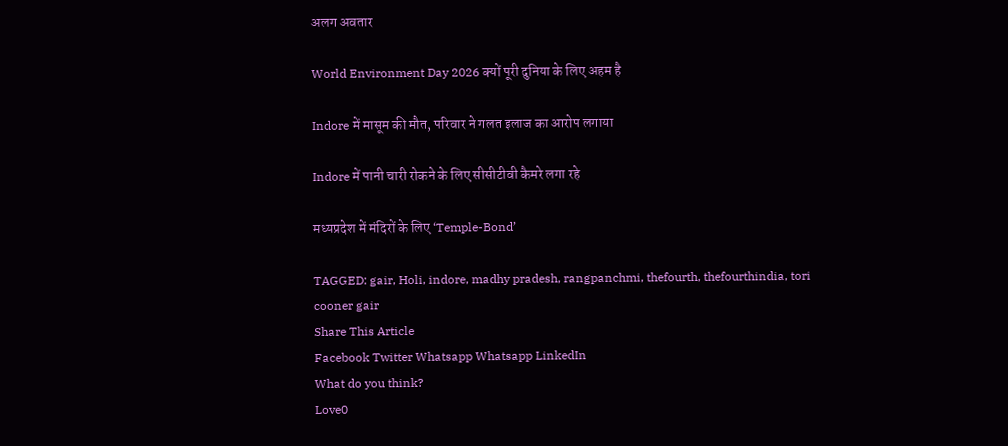अलग अवतार

World Environment Day 2026 क्यों पूरी दुनिया के लिए अहम है

Indore में मासूम की मौत, परिवार ने गलत इलाज का आरोप लगाया

Indore में पानी चारी रोकने के लिए सीसीटीवी कैमरे लगा रहे

मध्यप्रदेश में मंदिरों के लिए ‘Temple-Bond’

TAGGED: gair, Holi, indore, madhy pradesh, rangpanchmi, thefourth, thefourthindia, tori cooner gair
Share This Article
Facebook Twitter Whatsapp Whatsapp LinkedIn
What do you think?
Love0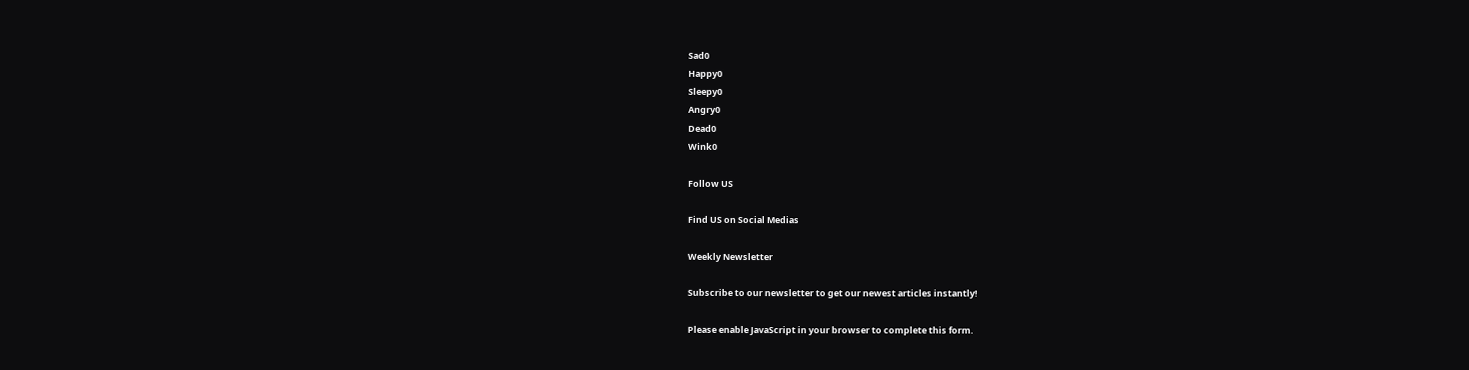Sad0
Happy0
Sleepy0
Angry0
Dead0
Wink0

Follow US

Find US on Social Medias

Weekly Newsletter

Subscribe to our newsletter to get our newest articles instantly!

Please enable JavaScript in your browser to complete this form.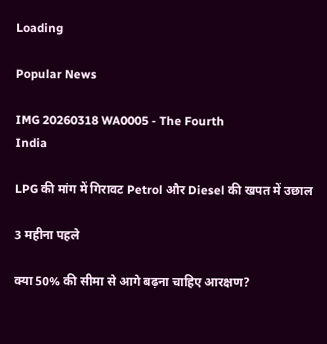Loading

Popular News

IMG 20260318 WA0005 - The Fourth
India

LPG की मांग में गिरावट Petrol और Diesel की खपत में उछाल

3 महीना पहले

क्या 50% की सीमा से आगे बढ़ना चाहिए आरक्षण?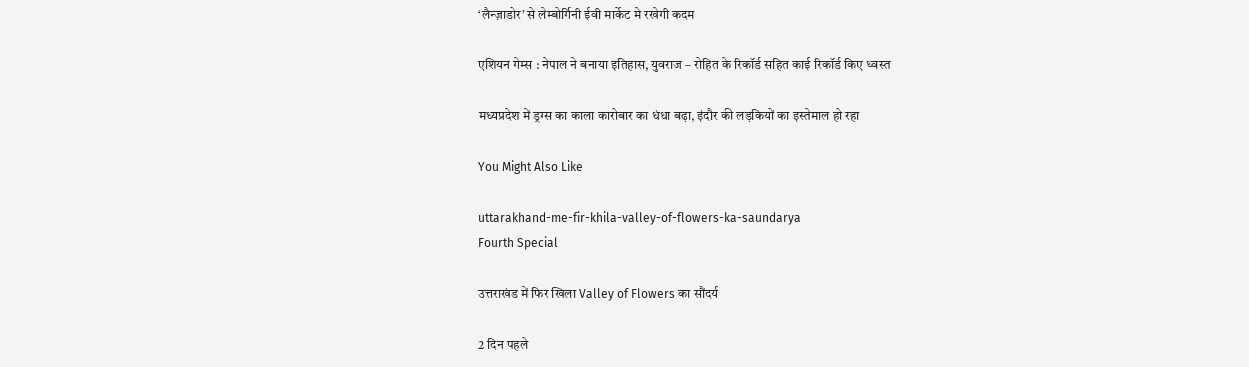‘लैन्ज़ाडोर’ से लेम्बोर्गिनी ईवी मार्केट मे रखेगी कदम

एशियन गेम्स : नेपाल ने बनाया इतिहास, युवराज – रोहित के रिकॉर्ड सहित काई रिकॉर्ड किए ध्वस्त

मध्यप्रदेश में ड्रग्स का काला कारोबार का धंधा बढ़ा, इंदौर की लड़कियों का इस्तेमाल हो रहा

You Might Also Like

uttarakhand-me-fir-khila-valley-of-flowers-ka-saundarya
Fourth Special

उत्तराखंड में फिर खिला Valley of Flowers का सौंदर्य

2 दिन पहले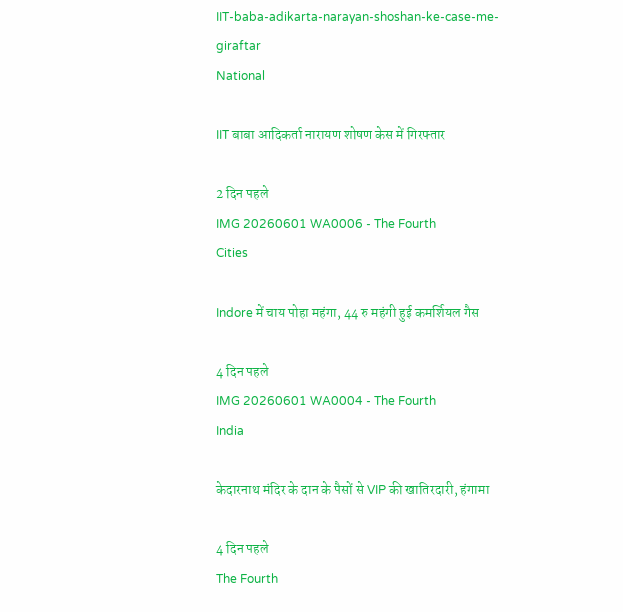IIT-baba-adikarta-narayan-shoshan-ke-case-me-giraftar
National

IIT बाबा आदिकर्ता नारायण शोषण केस में गिरफ्तार

2 दिन पहले
IMG 20260601 WA0006 - The Fourth
Cities

Indore में चाय पोहा महंगा, 44 रु महंगी हुई कमर्शियल गैस

4 दिन पहले
IMG 20260601 WA0004 - The Fourth
India

केदारनाथ मंदिर के दान के पैसों से VIP की खातिरदारी, हंगामा

4 दिन पहले
The Fourth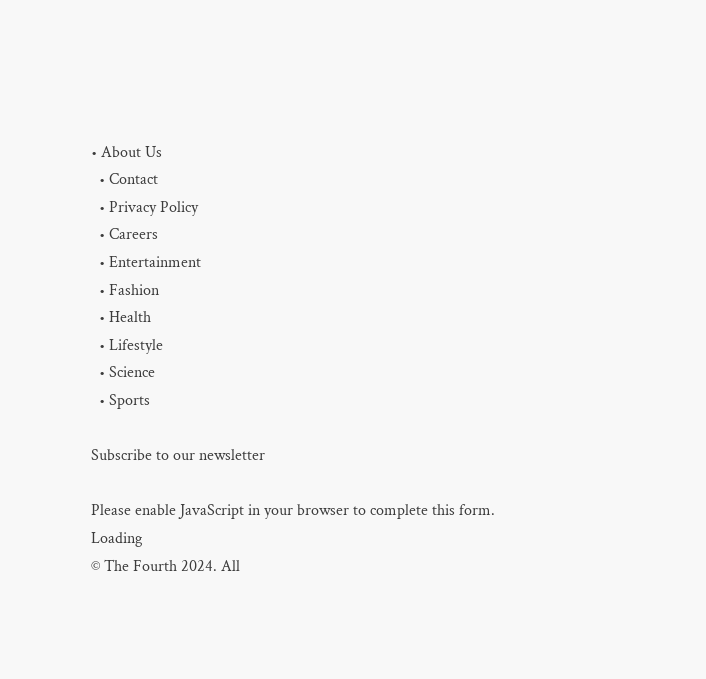• About Us
  • Contact
  • Privacy Policy
  • Careers
  • Entertainment
  • Fashion
  • Health
  • Lifestyle
  • Science
  • Sports

Subscribe to our newsletter

Please enable JavaScript in your browser to complete this form.
Loading
© The Fourth 2024. All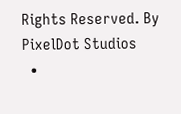Rights Reserved. By PixelDot Studios
  •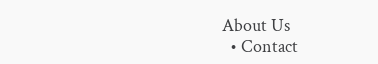About Us
  • Contact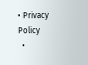• Privacy Policy
  •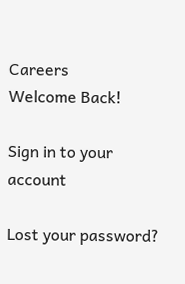Careers
Welcome Back!

Sign in to your account

Lost your password?